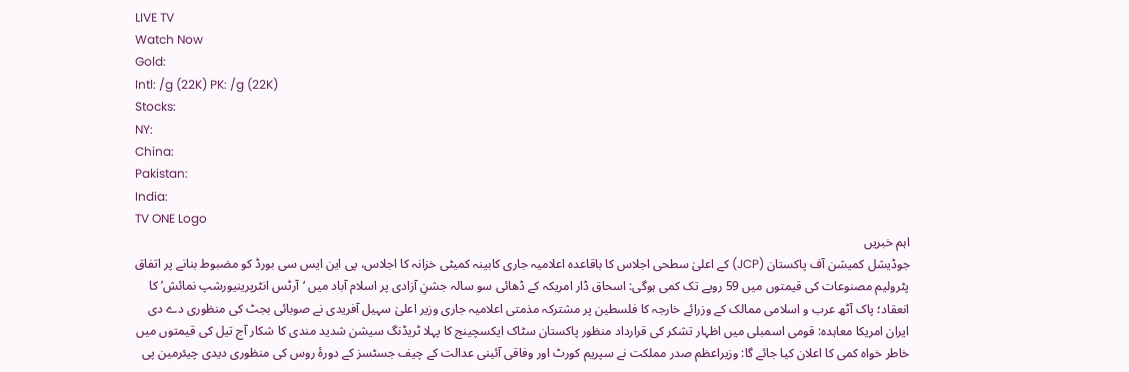LIVE TV
Watch Now
Gold:
Intl: /g (22K) PK: /g (22K)
Stocks:
NY:
China:
Pakistan:
India:
TV ONE Logo
اہم خبریں
جوڈیشل کمیشن آف پاکستان (JCP) کے اعلیٰ سطحی اجلاس کا باقاعدہ اعلامیہ جاری کابینہ کمیٹی خزانہ کا اجلاس، پی این ایس سی بورڈ کو مضبوط بنانے پر اتفاق پٹرولیم مصنوعات کی قیمتوں میں 59 روپے تک کمی ہوگی: اسحاق ڈار امریکہ کے ڈھائی سو سالہ جشنِ آزادی پر اسلام آباد میں ‘آرٹس انٹرپرینیورشپ نمائش’ کا انعقاد؛ پاک آٹھ عرب و اسلامی ممالک کے وزرائے خارجہ کا فلسطین پر مشترکہ مذمتی اعلامیہ جاری وزیر اعلیٰ سہیل آفریدی نے صوبائی بجٹ کی منظوری دے دی ایران امریکا معاہدہ: قومی اسمبلی میں اظہار تشکر کی قرارداد منظور پاکستان سٹاک ایکسچینج کا پہلا ٹریڈنگ سیشن شدید مندی کا شکار آج تیل کی قیمتوں میں خاطر خواہ کمی کا اعلان کیا جائے گا: وزیراعظم صدر مملکت نے سپریم کورٹ اور وفاقی آئینی عدالت کے چیف جسٹسز کے دورۂ روس کی منظوری دیدی چیئرمین پی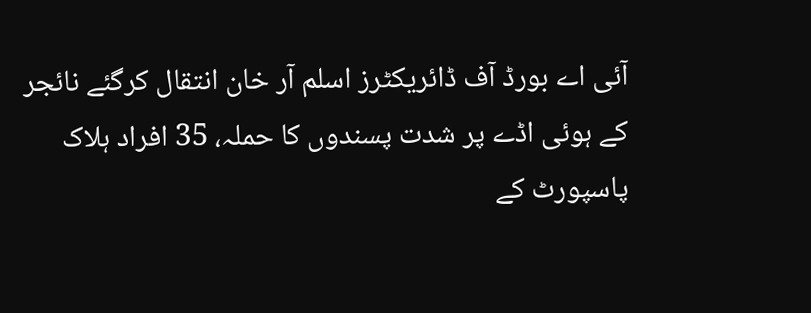آئی اے بورڈ آف ڈائریکٹرز اسلم آر خان انتقال کرگئے نائجر کے ہوئی اڈے پر شدت پسندوں کا حملہ، 35 افراد ہلاک پاسپورٹ کے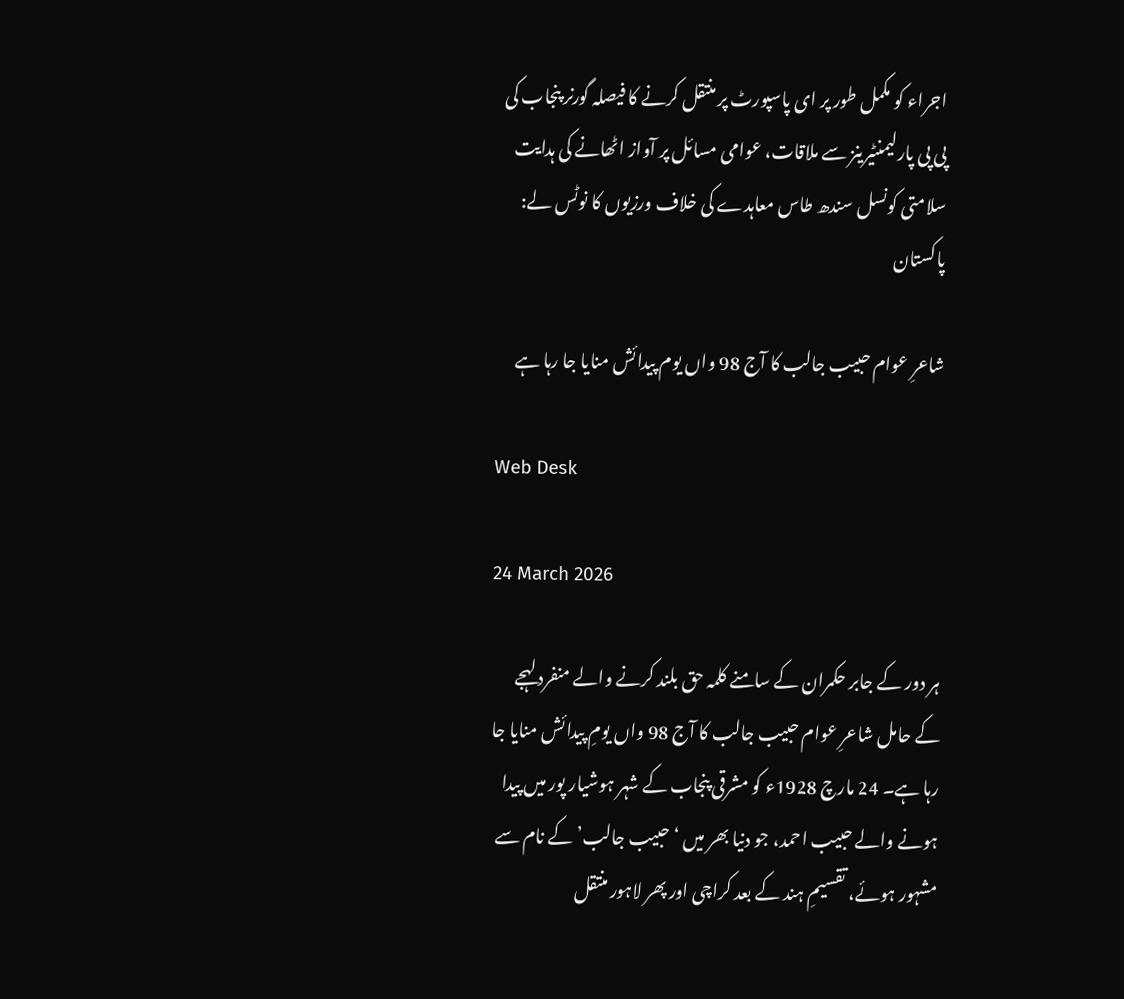اجراء کو مکمل طور پر ای پاسپورٹ پر منتقل کرنے کا فیصلہ گورنر پنجاب کی پی پی پارلیمنٹیرینز سے ملاقات، عوامی مسائل پر آواز اٹھانے کی ہدایت سلامتی کونسل سندھ طاس معاہدے کی خلاف ورزیوں کا نوٹس لے: پاکستان

شاعرِ عوام حبیب جالب کا آج 98 واں یوم پیدائش منایا جا رہا ہے

Web Desk

24 March 2026

ہر دور کے جابر حکمران کے سامنے کلمہ حق بلند کرنے والے منفرد لہجے کے حامل شاعرِ عوام حبیب جالب کا آج 98 واں یومِ پیدائش منایا جا رہا ہے۔ 24 مارچ 1928ء کو مشرقی پنجاب کے شہر ہوشیار پور میں پیدا ہونے والے حبیب احمد، جو دنیا بھر میں ‘حبیب جالب’ کے نام سے مشہور ہوئے، تقسیمِ ہند کے بعد کراچی اور پھر لاہور منتقل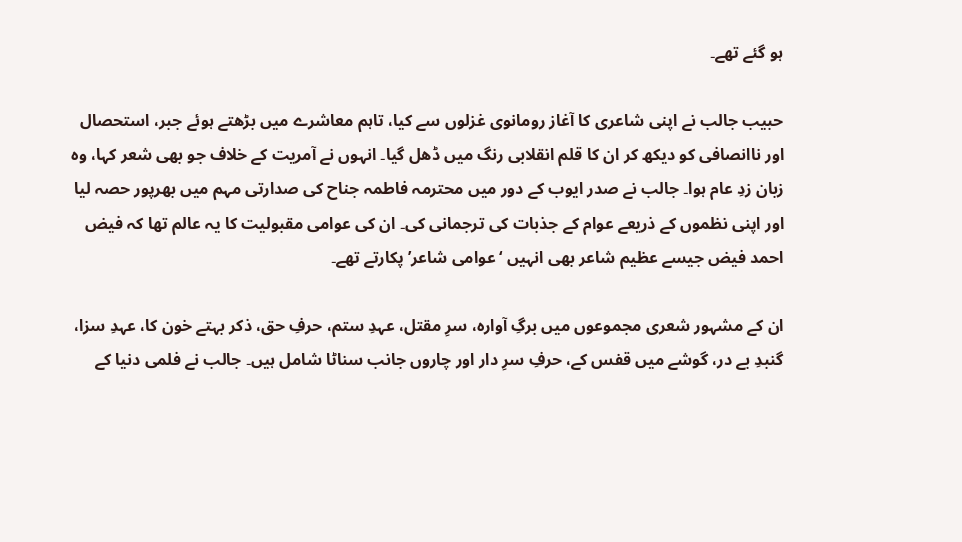ہو گئے تھے۔

حبیب جالب نے اپنی شاعری کا آغاز رومانوی غزلوں سے کیا، تاہم معاشرے میں بڑھتے ہوئے جبر، استحصال اور ناانصافی کو دیکھ کر ان کا قلم انقلابی رنگ میں ڈھل گیا۔ انہوں نے آمریت کے خلاف جو بھی شعر کہا، وہ زبان زدِ عام ہوا۔ جالب نے صدر ایوب کے دور میں محترمہ فاطمہ جناح کی صدارتی مہم میں بھرپور حصہ لیا اور اپنی نظموں کے ذریعے عوام کے جذبات کی ترجمانی کی۔ ان کی عوامی مقبولیت کا یہ عالم تھا کہ فیض احمد فیض جیسے عظیم شاعر بھی انہیں ‘عوامی شاعر’ پکارتے تھے۔

ان کے مشہور شعری مجموعوں میں برگِ آوارہ، سرِ مقتل، عہدِ ستم، حرفِ حق، ذکر بہتے خون کا، عہدِ سزا، گنبدِ بے در، گوشے میں قفس کے، حرفِ سرِ دار اور چاروں جانب سناٹا شامل ہیں۔ جالب نے فلمی دنیا کے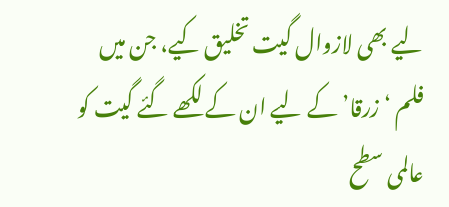لیے بھی لازوال گیت تخلیق کیے، جن میں فلم ‘زرقا’ کے لیے ان کے لکھے گئے گیت کو عالمی سطح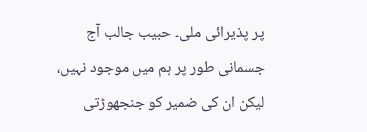پر پذیرائی ملی۔ حبیب جالب آج جسمانی طور پر ہم میں موجود نہیں، لیکن ان کی ضمیر کو جنجھوڑتی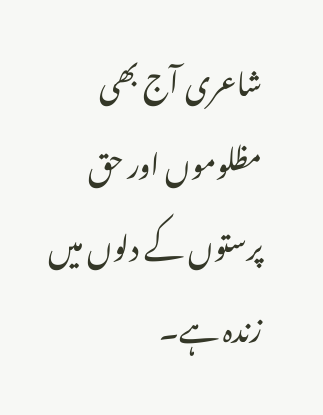شاعری آج بھی مظلوموں اور حق پرستوں کے دلوں میں زندہ ہے۔